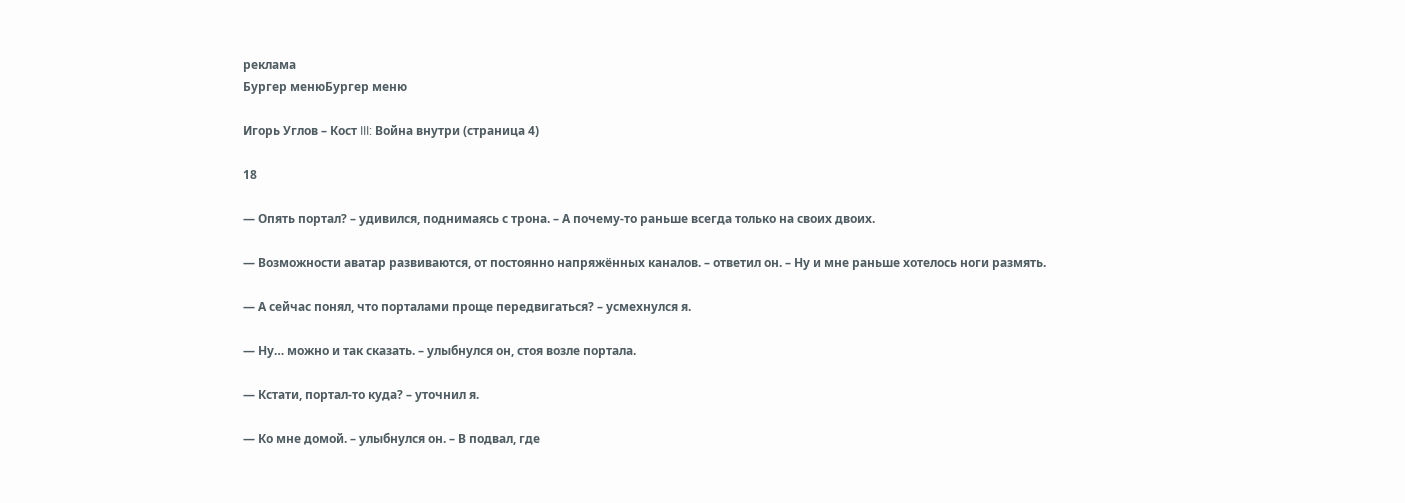реклама
Бургер менюБургер меню

Игорь Углов – Кост III: Война внутри (страница 4)

18

— Опять портал? – удивился, поднимаясь с трона. – А почему-то раньше всегда только на своих двоих.

— Возможности аватар развиваются, от постоянно напряжённых каналов. – ответил он. – Ну и мне раньше хотелось ноги размять.

— А сейчас понял, что порталами проще передвигаться? – усмехнулся я.

— Ну… можно и так сказать. – улыбнулся он, стоя возле портала.

— Кстати, портал-то куда? – уточнил я.

— Ко мне домой. – улыбнулся он. – В подвал, где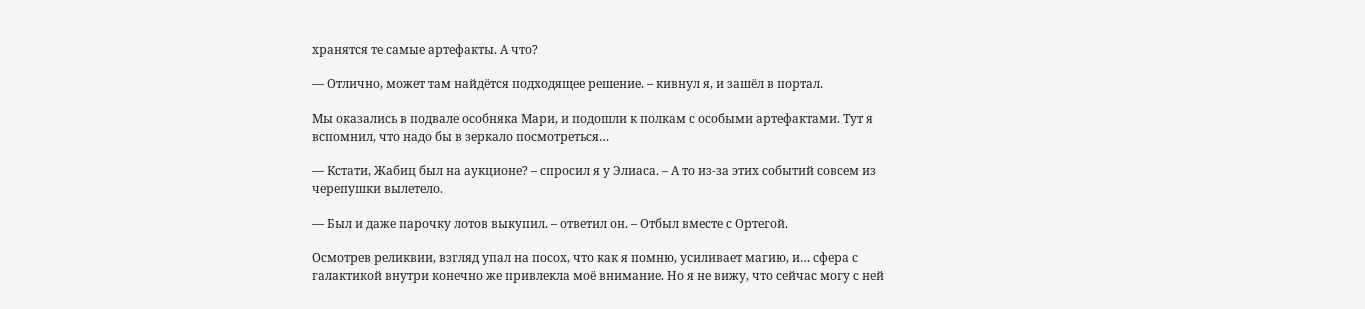хранятся те самые артефакты. А что?

— Отлично, может там найдётся подходящее решение. – кивнул я, и зашёл в портал.

Мы оказались в подвале особняка Мари, и подошли к полкам с особыми артефактами. Тут я вспомнил, что надо бы в зеркало посмотреться…

— Кстати, Жабиц был на аукционе? – спросил я у Элиаса. – А то из-за этих событий совсем из черепушки вылетело.

— Был и даже парочку лотов выкупил. – ответил он. – Отбыл вместе с Ортегой.

Осмотрев реликвии, взгляд упал на посох, что как я помню, усиливает магию, и… сфера с галактикой внутри конечно же привлекла моё внимание. Но я не вижу, что сейчас могу с ней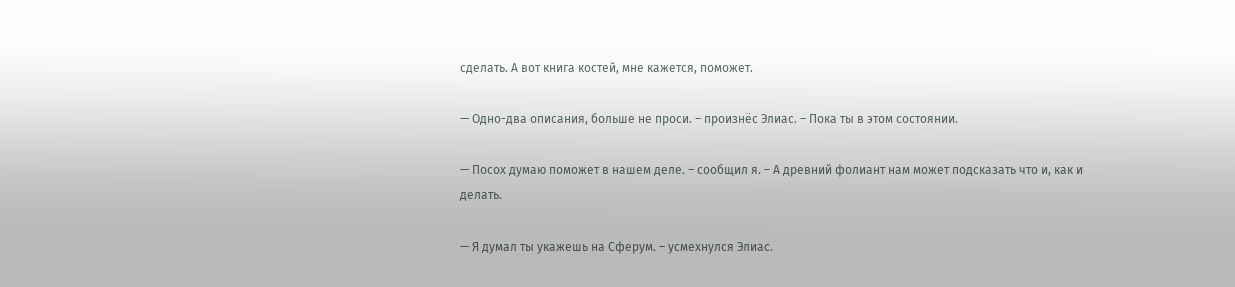сделать. А вот книга костей, мне кажется, поможет.

— Одно-два описания, больше не проси. – произнёс Элиас. – Пока ты в этом состоянии.

— Посох думаю поможет в нашем деле. – сообщил я. – А древний фолиант нам может подсказать что и, как и делать.

— Я думал ты укажешь на Сферум. – усмехнулся Элиас.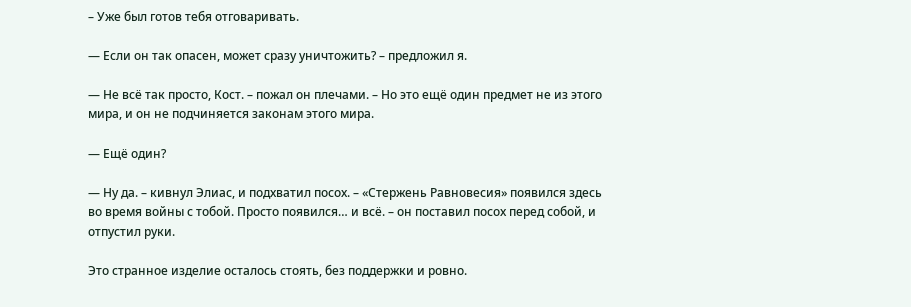– Уже был готов тебя отговаривать.

— Если он так опасен, может сразу уничтожить? – предложил я.

— Не всё так просто, Кост. – пожал он плечами. – Но это ещё один предмет не из этого мира, и он не подчиняется законам этого мира.

— Ещё один?

— Ну да. – кивнул Элиас, и подхватил посох. – «Стержень Равновесия» появился здесь во время войны с тобой. Просто появился… и всё. – он поставил посох перед собой, и отпустил руки.

Это странное изделие осталось стоять, без поддержки и ровно.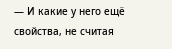— И какие у него ещё свойства, не считая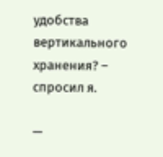удобства вертикального хранения? – спросил я.

—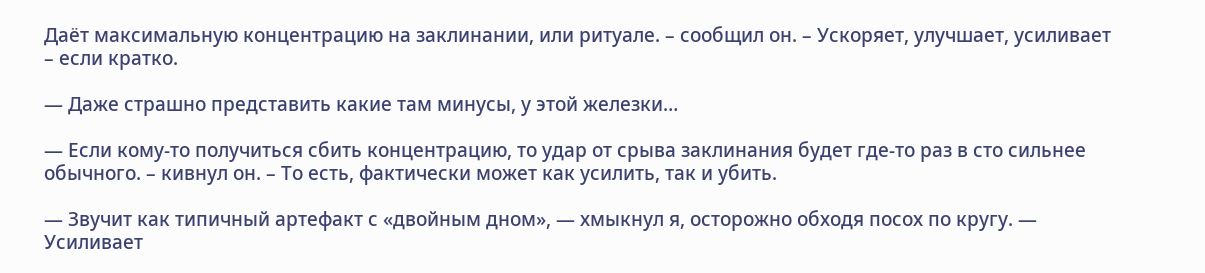Даёт максимальную концентрацию на заклинании, или ритуале. – сообщил он. – Ускоряет, улучшает, усиливает – если кратко.

— Даже страшно представить какие там минусы, у этой железки…

— Если кому-то получиться сбить концентрацию, то удар от срыва заклинания будет где-то раз в сто сильнее обычного. – кивнул он. – То есть, фактически может как усилить, так и убить.

— Звучит как типичный артефакт с «двойным дном», — хмыкнул я, осторожно обходя посох по кругу. — Усиливает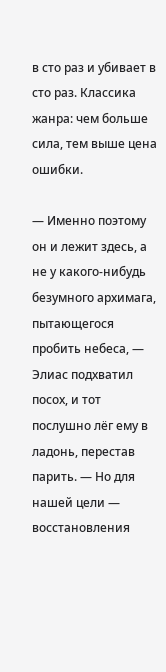в сто раз и убивает в сто раз. Классика жанра: чем больше сила, тем выше цена ошибки.

— Именно поэтому он и лежит здесь, а не у какого-нибудь безумного архимага, пытающегося пробить небеса, — Элиас подхватил посох, и тот послушно лёг ему в ладонь, перестав парить. — Но для нашей цели — восстановления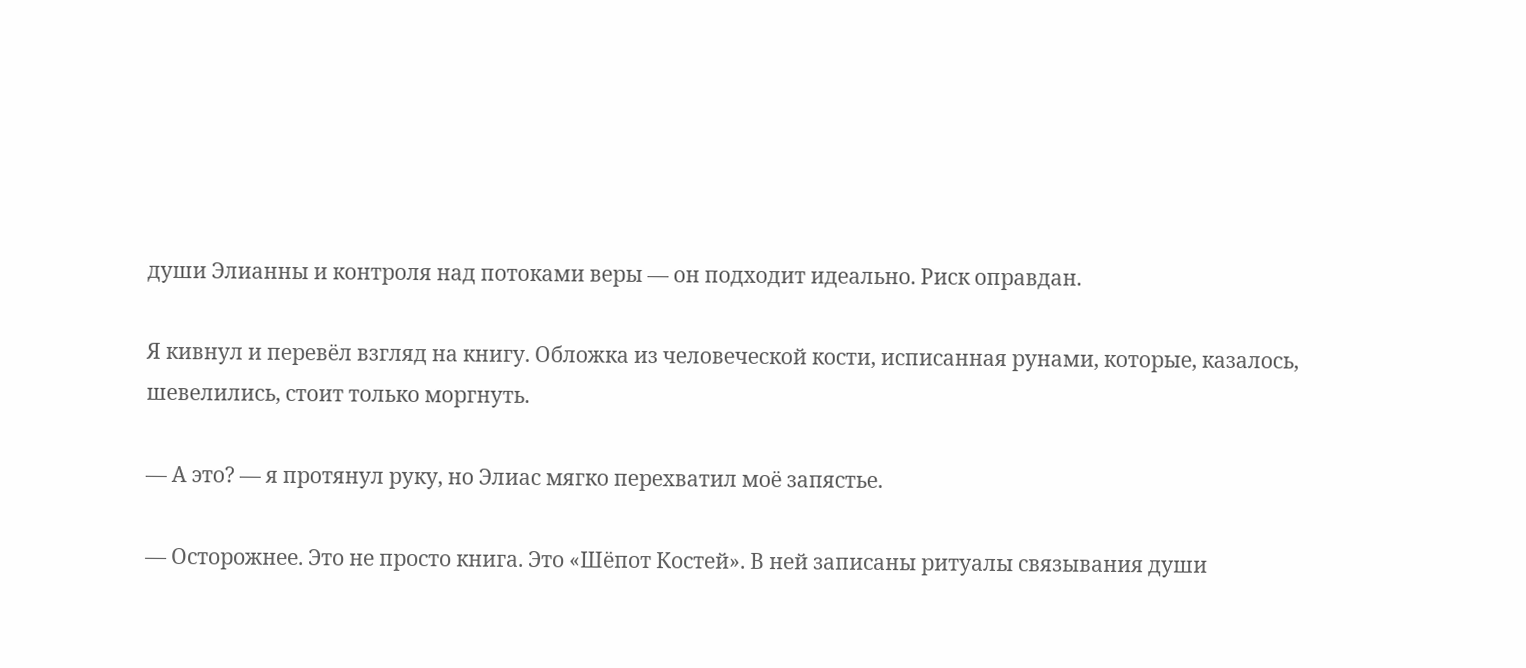души Элианны и контроля над потоками веры — он подходит идеально. Риск оправдан.

Я кивнул и перевёл взгляд на книгу. Обложка из человеческой кости, исписанная рунами, которые, казалось, шевелились, стоит только моргнуть.

— А это? — я протянул руку, но Элиас мягко перехватил моё запястье.

— Осторожнее. Это не просто книга. Это «Шёпот Костей». В ней записаны ритуалы связывания души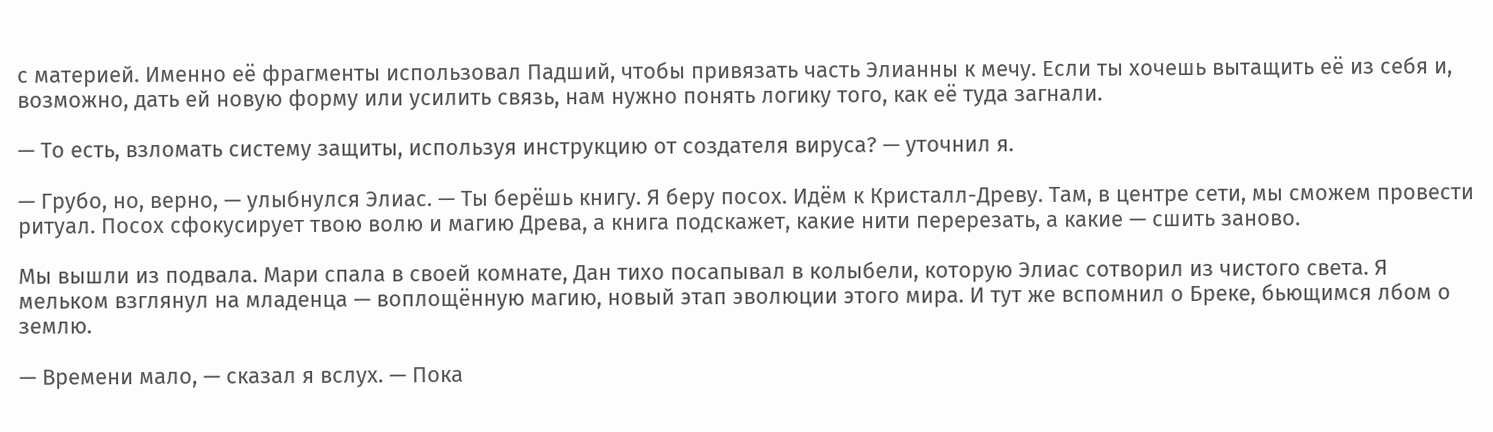с материей. Именно её фрагменты использовал Падший, чтобы привязать часть Элианны к мечу. Если ты хочешь вытащить её из себя и, возможно, дать ей новую форму или усилить связь, нам нужно понять логику того, как её туда загнали.

— То есть, взломать систему защиты, используя инструкцию от создателя вируса? — уточнил я.

— Грубо, но, верно, — улыбнулся Элиас. — Ты берёшь книгу. Я беру посох. Идём к Кристалл-Древу. Там, в центре сети, мы сможем провести ритуал. Посох сфокусирует твою волю и магию Древа, а книга подскажет, какие нити перерезать, а какие — сшить заново.

Мы вышли из подвала. Мари спала в своей комнате, Дан тихо посапывал в колыбели, которую Элиас сотворил из чистого света. Я мельком взглянул на младенца — воплощённую магию, новый этап эволюции этого мира. И тут же вспомнил о Бреке, бьющимся лбом о землю.

— Времени мало, — сказал я вслух. — Пока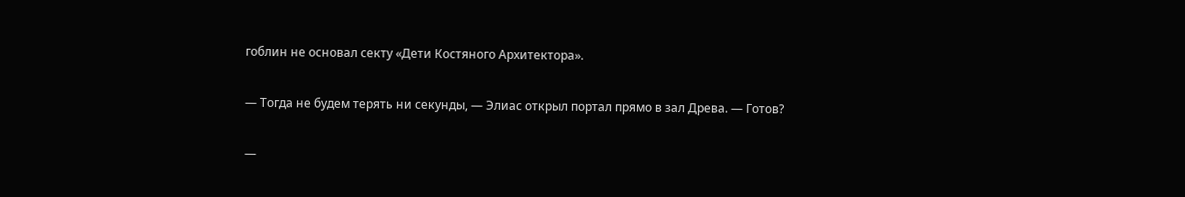гоблин не основал секту «Дети Костяного Архитектора».

— Тогда не будем терять ни секунды, — Элиас открыл портал прямо в зал Древа. — Готов?

—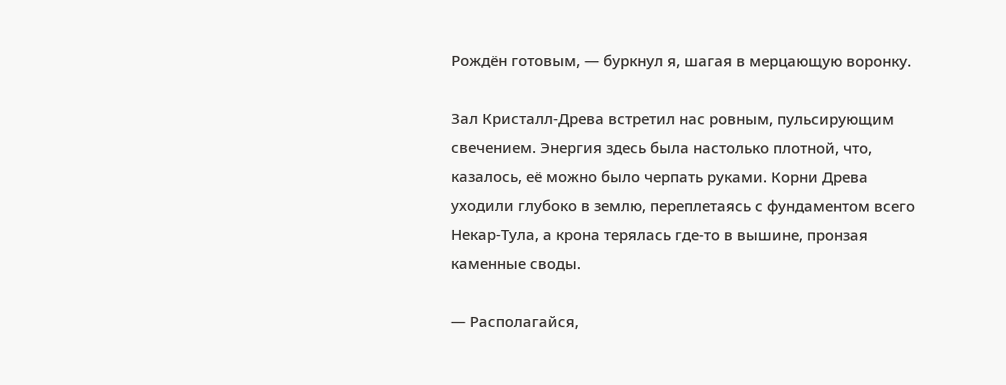Рождён готовым, — буркнул я, шагая в мерцающую воронку.

Зал Кристалл-Древа встретил нас ровным, пульсирующим свечением. Энергия здесь была настолько плотной, что, казалось, её можно было черпать руками. Корни Древа уходили глубоко в землю, переплетаясь с фундаментом всего Некар-Тула, а крона терялась где-то в вышине, пронзая каменные своды.

— Располагайся,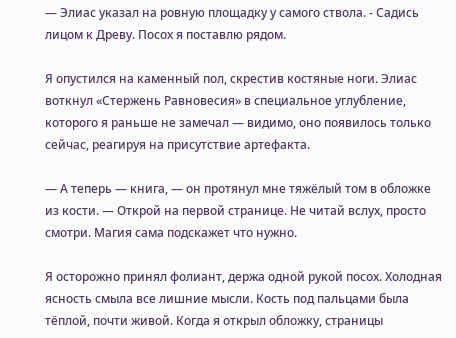— Элиас указал на ровную площадку у самого ствола. - Садись лицом к Древу. Посох я поставлю рядом.

Я опустился на каменный пол, скрестив костяные ноги. Элиас воткнул «Стержень Равновесия» в специальное углубление, которого я раньше не замечал — видимо, оно появилось только сейчас, реагируя на присутствие артефакта.

— А теперь — книга, — он протянул мне тяжёлый том в обложке из кости. — Открой на первой странице. Не читай вслух, просто смотри. Магия сама подскажет что нужно.

Я осторожно принял фолиант, держа одной рукой посох. Холодная ясность смыла все лишние мысли. Кость под пальцами была тёплой, почти живой. Когда я открыл обложку, страницы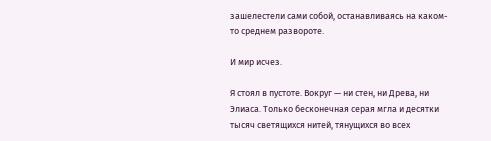зашелестели сами собой, останавливаясь на каком-то среднем развороте.

И мир исчез.

Я стоял в пустоте. Вокруг — ни стен, ни Древа, ни Элиаса. Только бесконечная серая мгла и десятки тысяч светящихся нитей, тянущихся во всех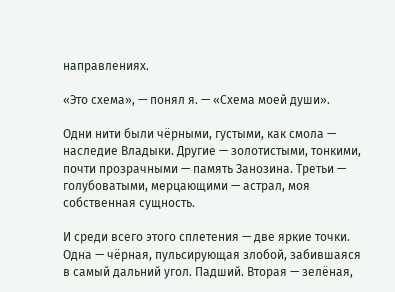направлениях.

«Это схема», — понял я. — «Схема моей души».

Одни нити были чёрными, густыми, как смола — наследие Владыки. Другие — золотистыми, тонкими, почти прозрачными — память Занозина. Третьи — голубоватыми, мерцающими — астрал, моя собственная сущность.

И среди всего этого сплетения — две яркие точки. Одна — чёрная, пульсирующая злобой, забившаяся в самый дальний угол. Падший. Вторая — зелёная,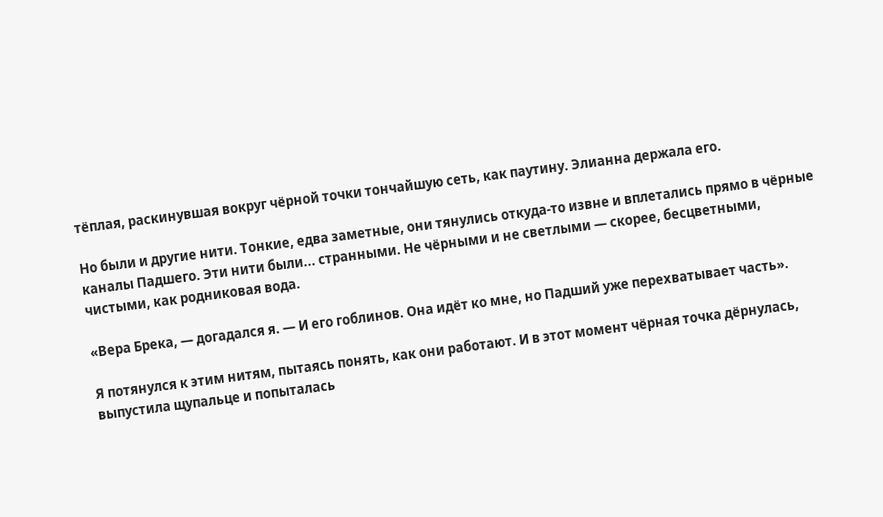тёплая, раскинувшая вокруг чёрной точки тончайшую сеть, как паутину. Элианна держала его.

Но были и другие нити. Тонкие, едва заметные, они тянулись откуда-то извне и вплетались прямо в чёрные каналы Падшего. Эти нити были... странными. Не чёрными и не светлыми — скорее, бесцветными, чистыми, как родниковая вода.

«Вера Брека, — догадался я. — И его гоблинов. Она идёт ко мне, но Падший уже перехватывает часть».

Я потянулся к этим нитям, пытаясь понять, как они работают. И в этот момент чёрная точка дёрнулась, выпустила щупальце и попыталась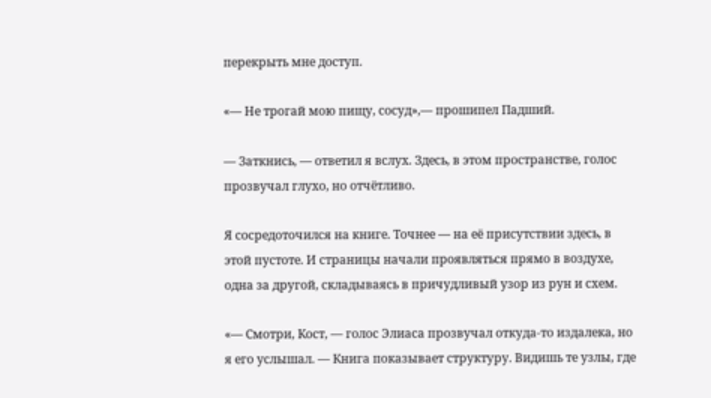перекрыть мне доступ.

«— Не трогай мою пищу, сосуд»,— прошипел Падший.

— Заткнись, — ответил я вслух. Здесь, в этом пространстве, голос прозвучал глухо, но отчётливо.

Я сосредоточился на книге. Точнее — на её присутствии здесь, в этой пустоте. И страницы начали проявляться прямо в воздухе, одна за другой, складываясь в причудливый узор из рун и схем.

«— Смотри, Кост, — голос Элиаса прозвучал откуда-то издалека, но я его услышал. — Книга показывает структуру. Видишь те узлы, где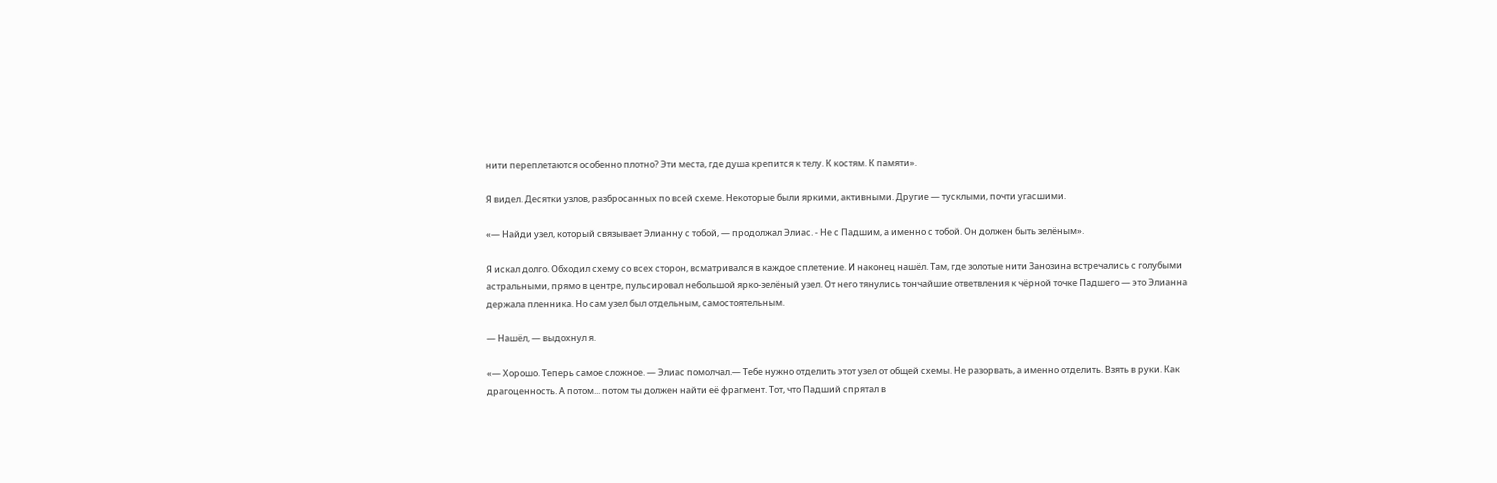нити переплетаются особенно плотно? Эти места, где душа крепится к телу. К костям. К памяти».

Я видел. Десятки узлов, разбросанных по всей схеме. Некоторые были яркими, активными. Другие — тусклыми, почти угасшими.

«— Найди узел, который связывает Элианну с тобой, — продолжал Элиас. - Не с Падшим, а именно с тобой. Он должен быть зелёным».

Я искал долго. Обходил схему со всех сторон, всматривался в каждое сплетение. И наконец нашёл. Там, где золотые нити Занозина встречались с голубыми астральными, прямо в центре, пульсировал небольшой ярко-зелёный узел. От него тянулись тончайшие ответвления к чёрной точке Падшего — это Элианна держала пленника. Но сам узел был отдельным, самостоятельным.

— Нашёл, — выдохнул я.

«— Хорошо. Теперь самое сложное. — Элиас помолчал.— Тебе нужно отделить этот узел от общей схемы. Не разорвать, а именно отделить. Взять в руки. Как драгоценность. А потом... потом ты должен найти её фрагмент. Тот, что Падший спрятал в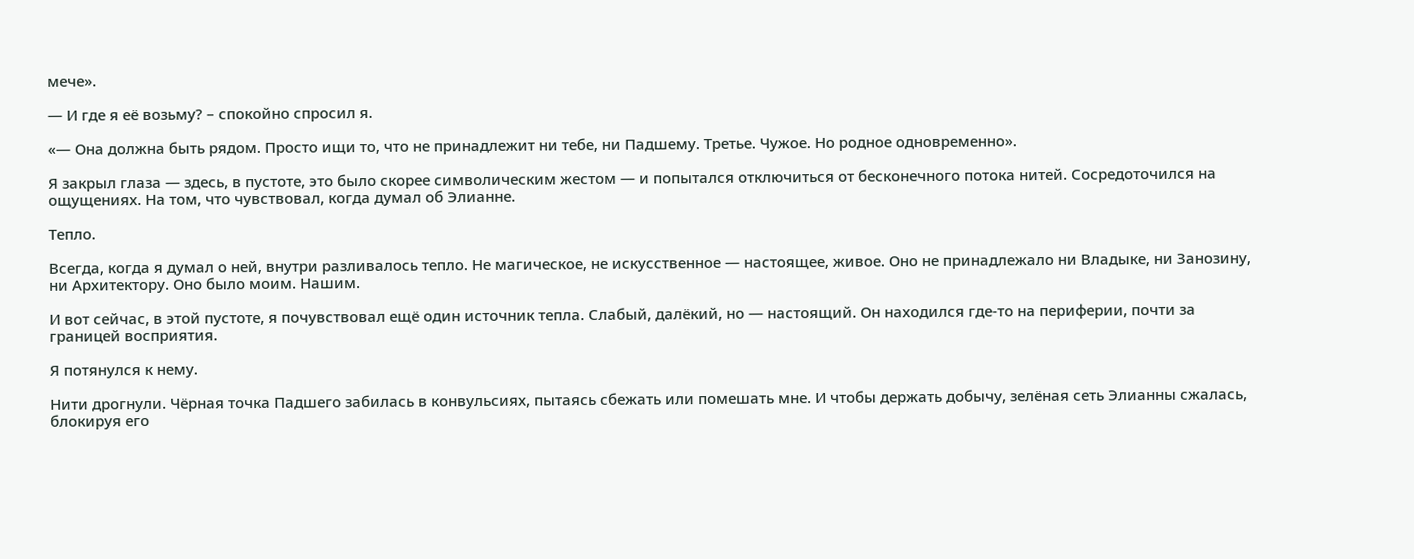мече».

— И где я её возьму? – спокойно спросил я.

«— Она должна быть рядом. Просто ищи то, что не принадлежит ни тебе, ни Падшему. Третье. Чужое. Но родное одновременно».

Я закрыл глаза — здесь, в пустоте, это было скорее символическим жестом — и попытался отключиться от бесконечного потока нитей. Сосредоточился на ощущениях. На том, что чувствовал, когда думал об Элианне.

Тепло.

Всегда, когда я думал о ней, внутри разливалось тепло. Не магическое, не искусственное — настоящее, живое. Оно не принадлежало ни Владыке, ни Занозину, ни Архитектору. Оно было моим. Нашим.

И вот сейчас, в этой пустоте, я почувствовал ещё один источник тепла. Слабый, далёкий, но — настоящий. Он находился где-то на периферии, почти за границей восприятия.

Я потянулся к нему.

Нити дрогнули. Чёрная точка Падшего забилась в конвульсиях, пытаясь сбежать или помешать мне. И чтобы держать добычу, зелёная сеть Элианны сжалась, блокируя его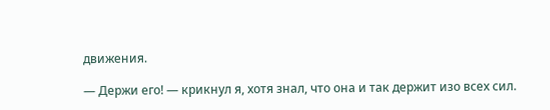движения.

— Держи его! — крикнул я, хотя знал, что она и так держит изо всех сил.